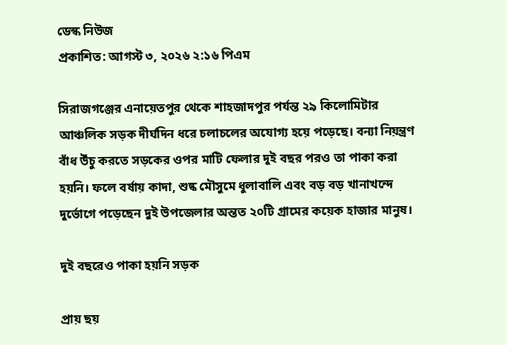ডেস্ক নিউজ
প্রকাশিত: আগস্ট ৩, ২০২৬ ২:১৬ পিএম

সিরাজগঞ্জের এনায়েতপুর থেকে শাহজাদপুর পর্যন্ত ২৯ কিলোমিটার আঞ্চলিক সড়ক দীর্ঘদিন ধরে চলাচলের অযোগ্য হয়ে পড়েছে। বন্যা নিয়ন্ত্রণ বাঁধ উঁচু করতে সড়কের ওপর মাটি ফেলার দুই বছর পরও তা পাকা করা হয়নি। ফলে বর্ষায় কাদা, শুষ্ক মৌসুমে ধুলাবালি এবং বড় বড় খানাখন্দে দুর্ভোগে পড়েছেন দুই উপজেলার অন্তত ২০টি গ্রামের কয়েক হাজার মানুষ।

দুই বছরেও পাকা হয়নি সড়ক

প্রায় ছয়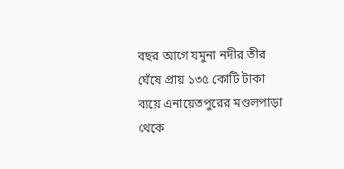বছর আগে যমুনা নদীর তীর ঘেঁষে প্রায় ১৩৫ কোটি টাকা ব্যয়ে এনায়েতপুরের মণ্ডলপাড়া থেকে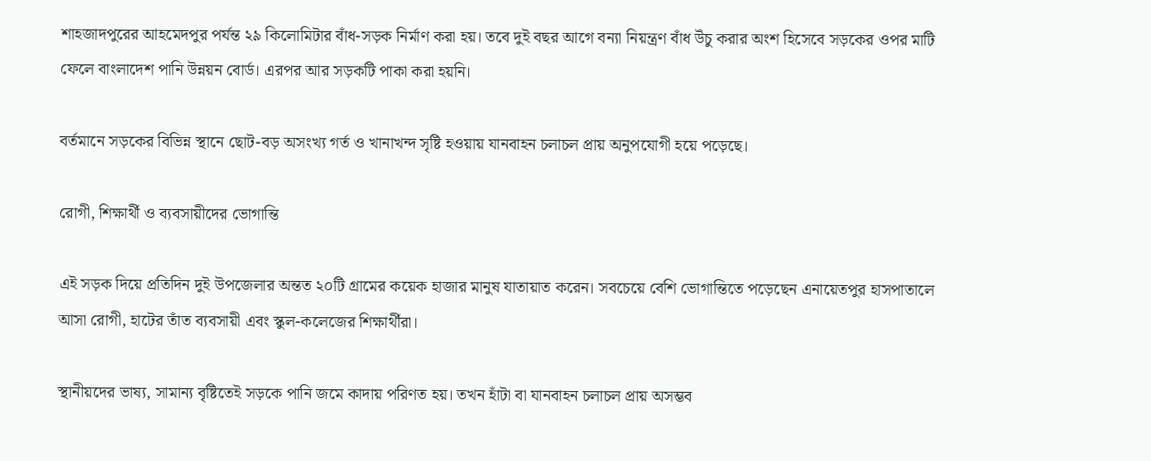শাহজাদপুরের আহমেদপুর পর্যন্ত ২৯ কিলোমিটার বাঁধ-সড়ক নির্মাণ করা হয়। তবে দুই বছর আগে বন্যা নিয়ন্ত্রণ বাঁধ উঁচু করার অংশ হিসেবে সড়কের ওপর মাটি ফেলে বাংলাদেশ পানি উন্নয়ন বোর্ড। এরপর আর সড়কটি পাকা করা হয়নি।

বর্তমানে সড়কের বিভিন্ন স্থানে ছোট-বড় অসংখ্য গর্ত ও খানাখন্দ সৃষ্টি হওয়ায় যানবাহন চলাচল প্রায় অনুপযোগী হয়ে পড়েছে।

রোগী, শিক্ষার্থী ও ব্যবসায়ীদের ভোগান্তি

এই সড়ক দিয়ে প্রতিদিন দুই উপজেলার অন্তত ২০টি গ্রামের কয়েক হাজার মানুষ যাতায়াত করেন। সবচেয়ে বেশি ভোগান্তিতে পড়েছেন এনায়েতপুর হাসপাতালে আসা রোগী, হাটের তাঁত ব্যবসায়ী এবং স্কুল-কলেজের শিক্ষার্থীরা।

স্থানীয়দের ভাষ্য, সামান্য বৃষ্টিতেই সড়কে পানি জমে কাদায় পরিণত হয়। তখন হাঁটা বা যানবাহন চলাচল প্রায় অসম্ভব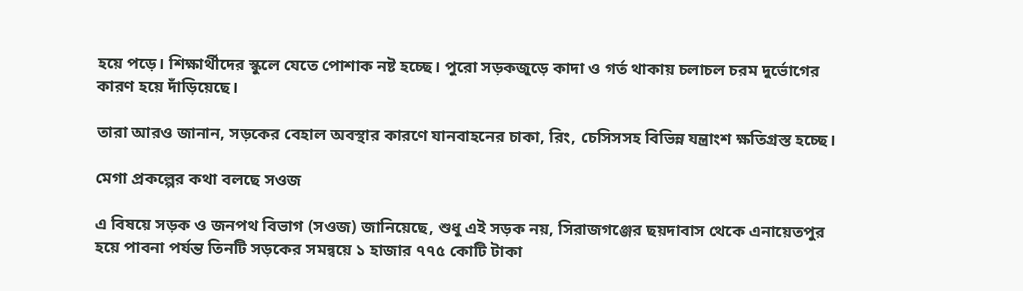হয়ে পড়ে। শিক্ষার্থীদের স্কুলে যেতে পোশাক নষ্ট হচ্ছে। পুরো সড়কজুড়ে কাদা ও গর্ত থাকায় চলাচল চরম দুর্ভোগের কারণ হয়ে দাঁড়িয়েছে।

তারা আরও জানান, সড়কের বেহাল অবস্থার কারণে যানবাহনের চাকা, রিং, চেসিসসহ বিভিন্ন যন্ত্রাংশ ক্ষতিগ্রস্ত হচ্ছে।

মেগা প্রকল্পের কথা বলছে সওজ

এ বিষয়ে সড়ক ও জনপথ বিভাগ (সওজ) জানিয়েছে, শুধু এই সড়ক নয়, সিরাজগঞ্জের ছয়দাবাস থেকে এনায়েতপুর হয়ে পাবনা পর্যন্ত তিনটি সড়কের সমন্বয়ে ১ হাজার ৭৭৫ কোটি টাকা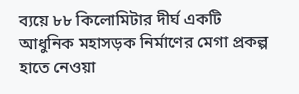ব্যয়ে ৮৮ কিলোমিটার দীর্ঘ একটি আধুনিক মহাসড়ক নির্মাণের মেগা প্রকল্প হাতে নেওয়া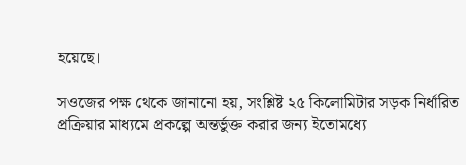হয়েছে।

সওজের পক্ষ থেকে জানানো হয়, সংশ্লিষ্ট ২৫ কিলোমিটার সড়ক নির্ধারিত প্রক্রিয়ার মাধ্যমে প্রকল্পে অন্তর্ভুক্ত করার জন্য ইতোমধ্যে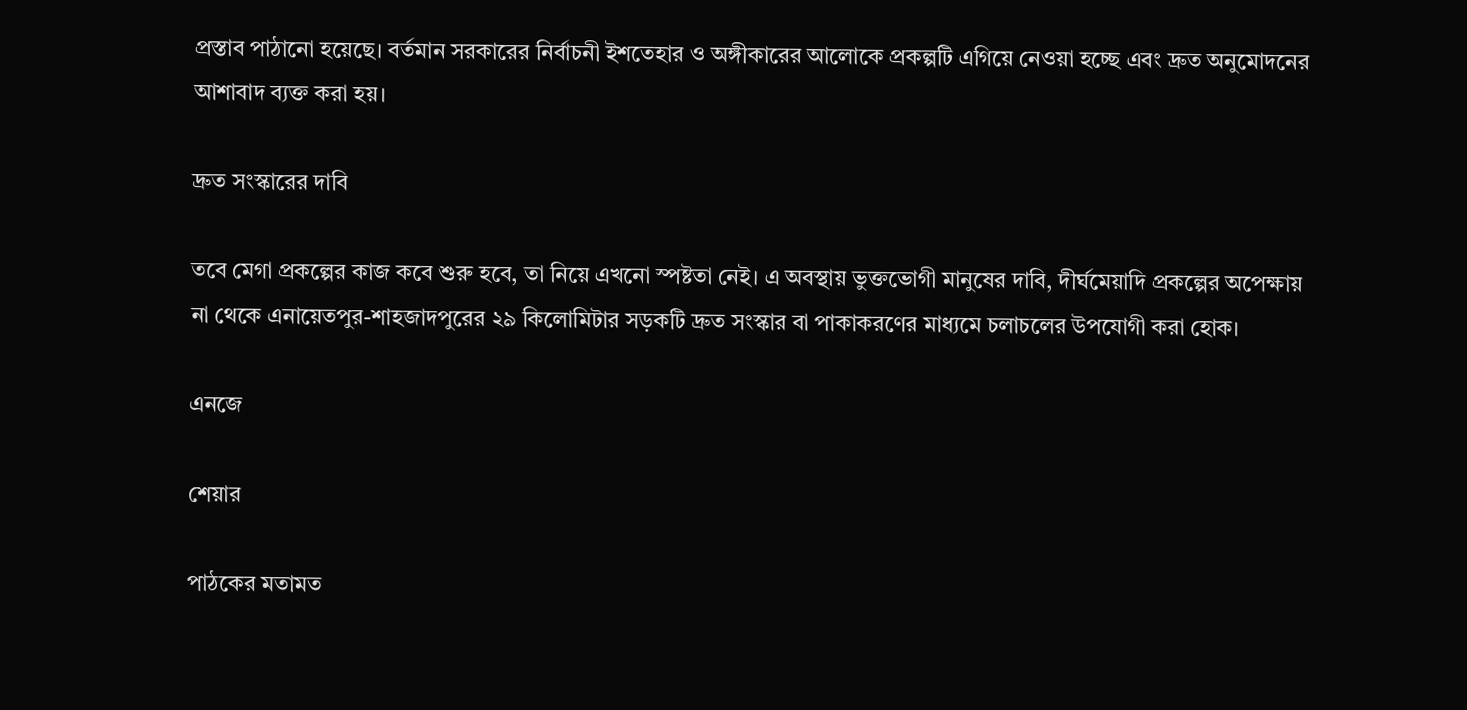প্রস্তাব পাঠানো হয়েছে। বর্তমান সরকারের নির্বাচনী ইশতেহার ও অঙ্গীকারের আলোকে প্রকল্পটি এগিয়ে নেওয়া হচ্ছে এবং দ্রুত অনুমোদনের আশাবাদ ব্যক্ত করা হয়।

দ্রুত সংস্কারের দাবি

তবে মেগা প্রকল্পের কাজ কবে শুরু হবে, তা নিয়ে এখনো স্পষ্টতা নেই। এ অবস্থায় ভুক্তভোগী মানুষের দাবি, দীর্ঘমেয়াদি প্রকল্পের অপেক্ষায় না থেকে এনায়েতপুর-শাহজাদপুরের ২৯ কিলোমিটার সড়কটি দ্রুত সংস্কার বা পাকাকরণের মাধ্যমে চলাচলের উপযোগী করা হোক।

এনজে

শেয়ার

পাঠকের মতামত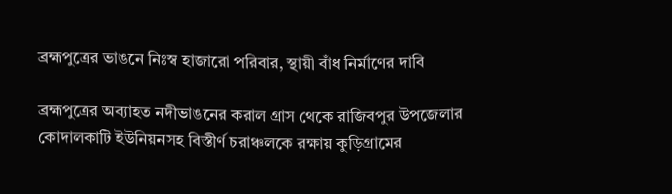ব্রহ্মপুত্রের ভাঙনে নিঃস্ব হাজারো পরিবার, স্থায়ী বাঁধ নির্মাণের দাবি

ব্রহ্মপুত্রের অব্যাহত নদীভাঙনের করাল গ্রাস থেকে রাজিবপুর উপজেলার কোদালকাটি ইউনিয়নসহ বিস্তীর্ণ চরাঞ্চলকে রক্ষায় কুড়িগ্রামের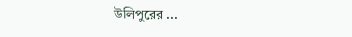উলিপুরের ...